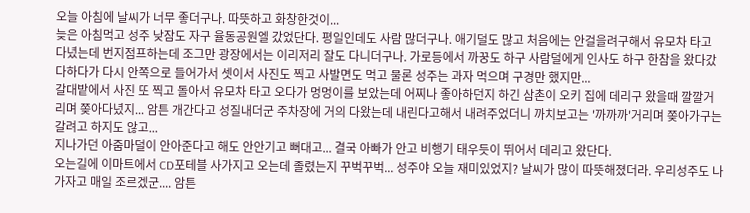오늘 아침에 날씨가 너무 좋더구나. 따뜻하고 화창한것이...
늦은 아침먹고 성주 낮잠도 자구 율동공원엘 갔었단다. 평일인데도 사람 많더구나. 애기덜도 많고 처음에는 안걸을려구해서 유모차 타고 다녔는데 번지점프하는데 조그만 광장에서는 이리저리 잘도 다니더구나. 가로등에서 까꿍도 하구 사람덜에게 인사도 하구 한참을 왔다갔다하다가 다시 안쪽으로 들어가서 셋이서 사진도 찍고 사발면도 먹고 물론 성주는 과자 먹으며 구경만 했지만...
갈대밭에서 사진 또 찍고 돌아서 유모차 타고 오다가 멍멍이를 보았는데 어찌나 좋아하던지 하긴 삼촌이 오키 집에 데리구 왔을때 깔깔거리며 쫒아다녔지... 암튼 개간다고 성질내더군 주차장에 거의 다왔는데 내린다고해서 내려주었더니 까치보고는 '까까까'거리며 쫒아가구는 갈려고 하지도 않고...
지나가던 아줌마덜이 안아준다고 해도 안안기고 뻐대고... 결국 아빠가 안고 비행기 태우듯이 뛰어서 데리고 왔단다.
오는길에 이마트에서 CD포테블 사가지고 오는데 졸렸는지 꾸벅꾸벅... 성주야 오늘 재미있었지? 날씨가 많이 따뜻해졌더라. 우리성주도 나가자고 매일 조르겠군.... 암튼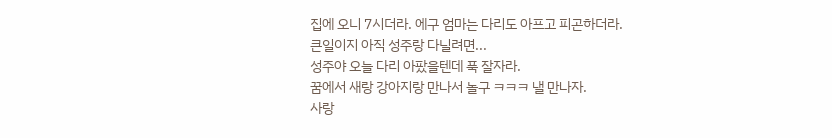집에 오니 7시더라. 에구 엄마는 다리도 아프고 피곤하더라.
큰일이지 아직 성주랑 다닐려면...
성주야 오늘 다리 아팠을텐데 푹 잘자라.
꿈에서 새랑 강아지랑 만나서 놀구 ㅋㅋㅋ 낼 만나자.
사랑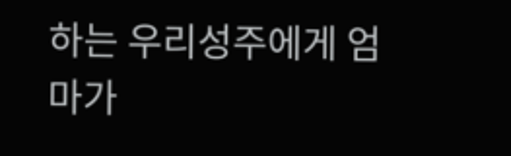하는 우리성주에게 엄마가